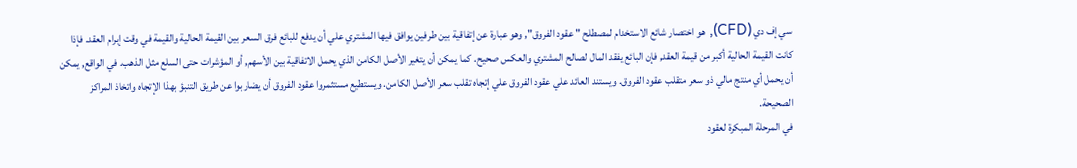سي إف دي (CFD), هو اختصار شائع الاستخدام لمصطلح " عقود الفروق", وهو عبارة عن إتفاقية بين طرفين يوافق فيها المشتري علي أن يدفع للبائع فرق السعر بين القيمة الحالية والقيمة في وقت إبرام العقد. فإذا كانت القيمة الحالية أكبر من قيمة العقد, فإن البائع يفقد المال لصالح المشتري والعكس صحيح. كما يمكن أن يتغير الأصل الكامن الذي يحمل الاتفاقية بين الأسهم, أو المؤشرات حتى السلع مثل الذهب. في الواقع, يمكن أن يحمل أي منتج مالي ذو سعر متقلب عقود الفروق. ويستند العائد علي عقود الفروق علي إتجاه تقلب سعر الأصل الكامن. ويستطيع مستثمروا عقود الفروق أن يضاربوا عن طريق التنبؤ بهذا الإتجاه واتخاذ المراكز الصحيحة.
في المرحلة المبكرة لعقود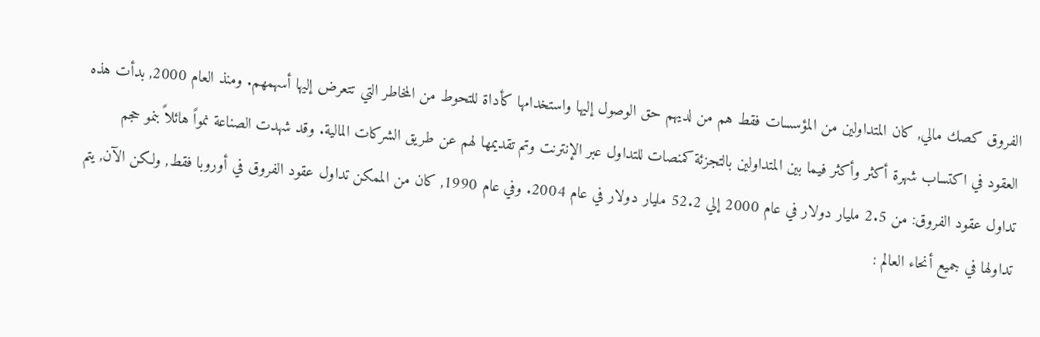الفروق كصك مالي, كان المتداولين من المؤسسات فقط هم من لديهم حق الوصول إليها واستخدامها كأداة للتحوط من المخاطر التي تتعرض إليها أسهمهم. ومنذ العام 2000, بدأت هذه العقود في اكتساب شهرة أكثر وأكثر فيما بين المتداولين بالتجزئة كمنصات للتداول عبر الإنترنت وتم تقديمها لهم عن طريق الشركات المالية. وقد شهدت الصناعة نمواً هائلاً بنمو حجم تداول عقود الفروق: من 2.5 مليار دولار في عام 2000 إلي 52.2 مليار دولار في عام 2004. وفي عام 1990, كان من الممكن تداول عقود الفروق في أوروبا فقط, ولكن الآن, يتم تداولها في جميع أنحاء العالم :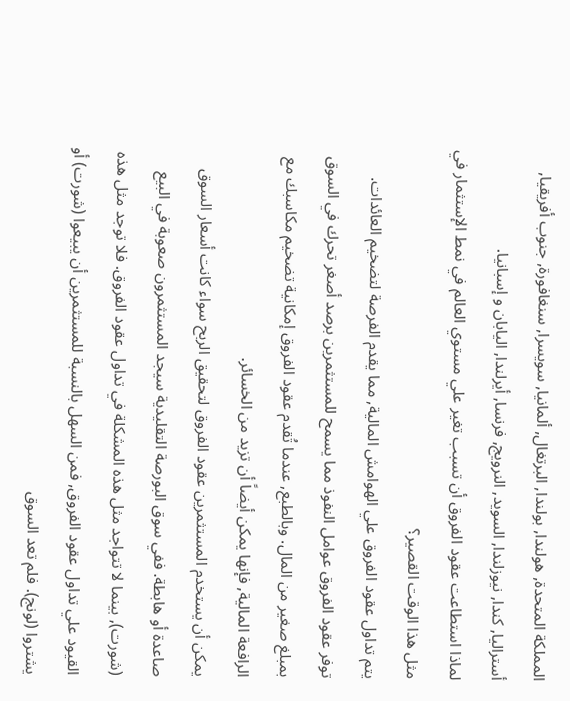المملكة المتحدة, هولندا, بولندا, البرتغال, ألمانيا, سويسرا, سنغافورة, جنوب أفريقيا, أستراليا, كندا, نيوزلندا, السويد, النرويج, فرنسا, أيرلندا, اليابان و إسبانيا.
لماذا استطاعت عقود الفروق أن تسبب تغير علي مستوي العالم في نمط الإستثمار في مثل هذا الوقت القصير؟
يتم تداول عقود الفروق علي الهوامش المالية, مما يقدم الفرصة لتضخيم العائدات. توفر عقود الفروق عوامل النفوذ مما يسمح للمستثمرين برصد أصغر تحرك في السوق بمبلغ صغير من المال. وبالطبع, عندما تُقدم عقود الفروق إمكانية تضخيم مكاسبك مع الرافعة المالية, فإنها يمكن أيضاً أن تزيد من الخسائر.
يمكن أن يستخدم المستثمرين عقود الفروق لتحقيق الربح سواء كانت أسعار السوق صاعدة أو هابطة. ففي سوق البورصة التقليدية سيجد المستثمرون صعوبة في البيع (شورت), بينما لا تتواجد مثل هذه المشكلة في تداول عقود الفروق. فلا توجد مثل هذه القيود علي تداول عقود الفروق, فمن السهل بالنسبة للمستثمرين أن يبيعوا (شورت) أو يشتروا (لونج). فلم تعد السوق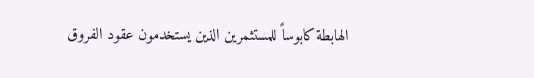الهابطة كابوساً للمستثمرين الذين يستخدمون عقود الفروق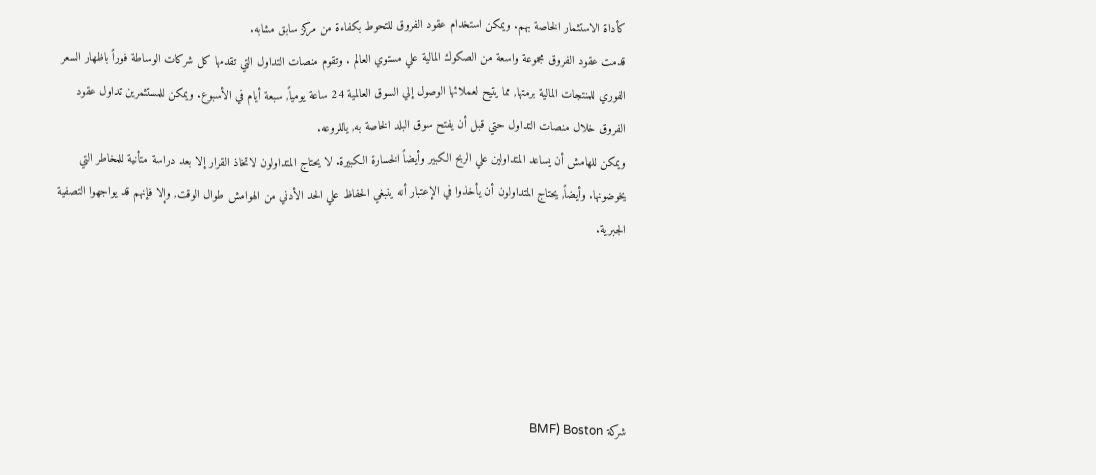كأداة الاستثمار الخاصة بهم. ويمكن استخدام عقود الفروق للتحوط بكفاءة من مركز سابق مشابه.
قدمت عقود الفروق مجموعة واسعة من الصكوك المالية علي مستوي العالم . وتقوم منصات التداول التي تقدمها كل شركات الوساطة فوراً باظهار السعر الفوري للمنتجات المالية برمتها, مما يتيح لعملائها الوصول إلي السوق العالمية 24 ساعة يومياً, سبعة أيام في الأسبوع. ويمكن للمستثمرين تداول عقود الفروق خلال منصات التداول حتي قبل أن يفتح سوق البلد الخاصة به, ياللروعه.
ويمكن للهامش أن يساعد المتداولين علي الربح الكبير وأيضاً الخسارة الكبيرة. لا يحتاج المتداولون لاتخاذ القرار إلا بعد دراسة متأنية للمخاطر التي يخوضونها. وأيضاً, يحتاج المتداولون أن يأخذوا في الإعتبار أنه ينبغي الحفاظ علي الحد الأدني من الهوامش طوال الوقت, وإلا فإنهم قد يواجهوا التصفية الجبرية.





شركة BMF) Boston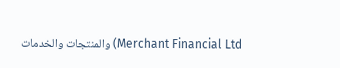Merchant Financial Ltd) والمنتجات والخدمات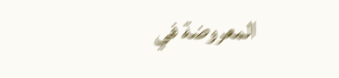المعروضة في